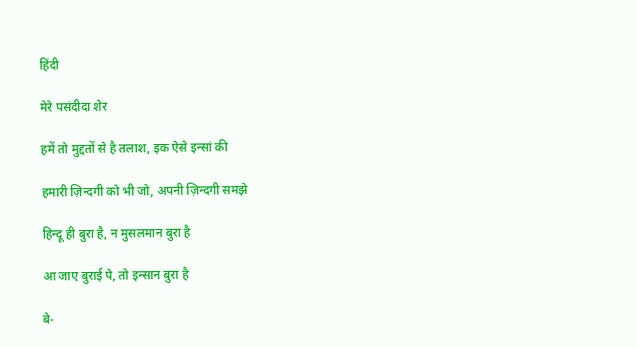हिंदी

मेरे पसंदीदा शेर

हमें तो मुद्दतों से है तलाश, इक ऐसे इन्सां की

हमारी ज़िन्दगी को भी जो, अपनी ज़िन्दगी समझे

हिन्दू ही बुरा है, न मुसलमान बुरा है

आ जाए बुराई पे, तो इन्सान बुरा है

बे-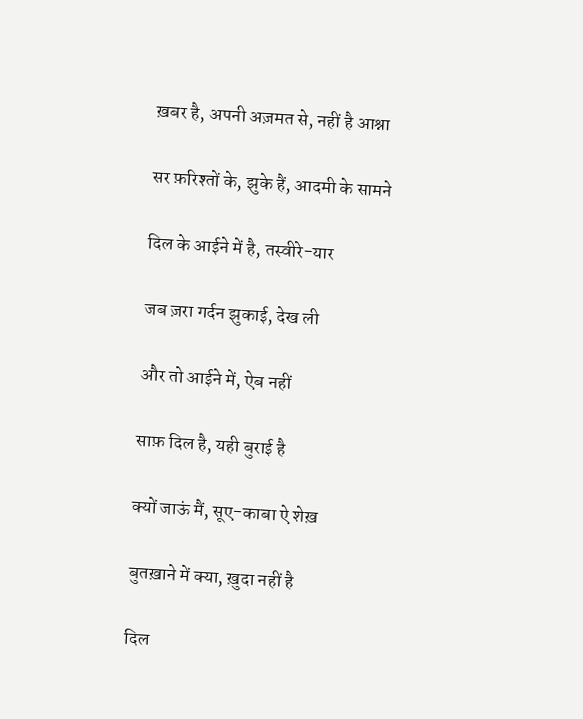ख़बर है, अपनी अज़मत से, नहीं है आश्ना

सर फ़रिश्तों के, झुके हैं, आदमी के सामने

दिल के आईने में है, तस्वीरे-यार

जब ज़रा गर्दन झुकाई, देख ली

और तो आईने में, ऐब नहीं

साफ़ दिल है, यही बुराई है

क्यों जाऊं मैं, सूए-काबा ऐ शेख़

बुतख़ाने में क्या, ख़ुदा नहीं है

दिल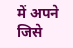में अपने जिसे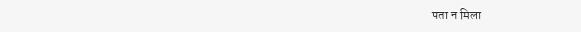पता न मिला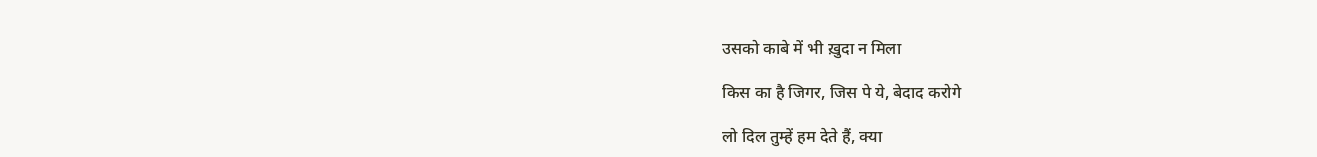उसको काबे में भी ख़ुदा न मिला

किस का है जिगर, जिस पे ये, बेदाद करोगे

लो दिल तुम्हें हम देते हैं, क्या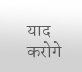याद करोगे